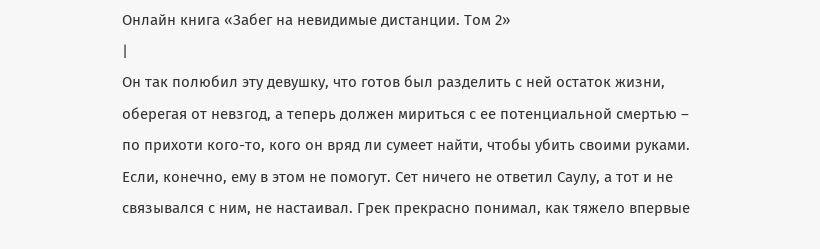Онлайн книга «Забег на невидимые дистанции. Том 2»
|
Он так полюбил эту девушку, что готов был разделить с ней остаток жизни, оберегая от невзгод, а теперь должен мириться с ее потенциальной смертью – по прихоти кого-то, кого он вряд ли сумеет найти, чтобы убить своими руками. Если, конечно, ему в этом не помогут. Сет ничего не ответил Саулу, а тот и не связывался с ним, не настаивал. Грек прекрасно понимал, как тяжело впервые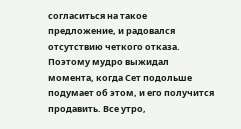согласиться на такое предложение, и радовался отсутствию четкого отказа. Поэтому мудро выжидал момента, когда Сет подольше подумает об этом, и его получится продавить. Все утро,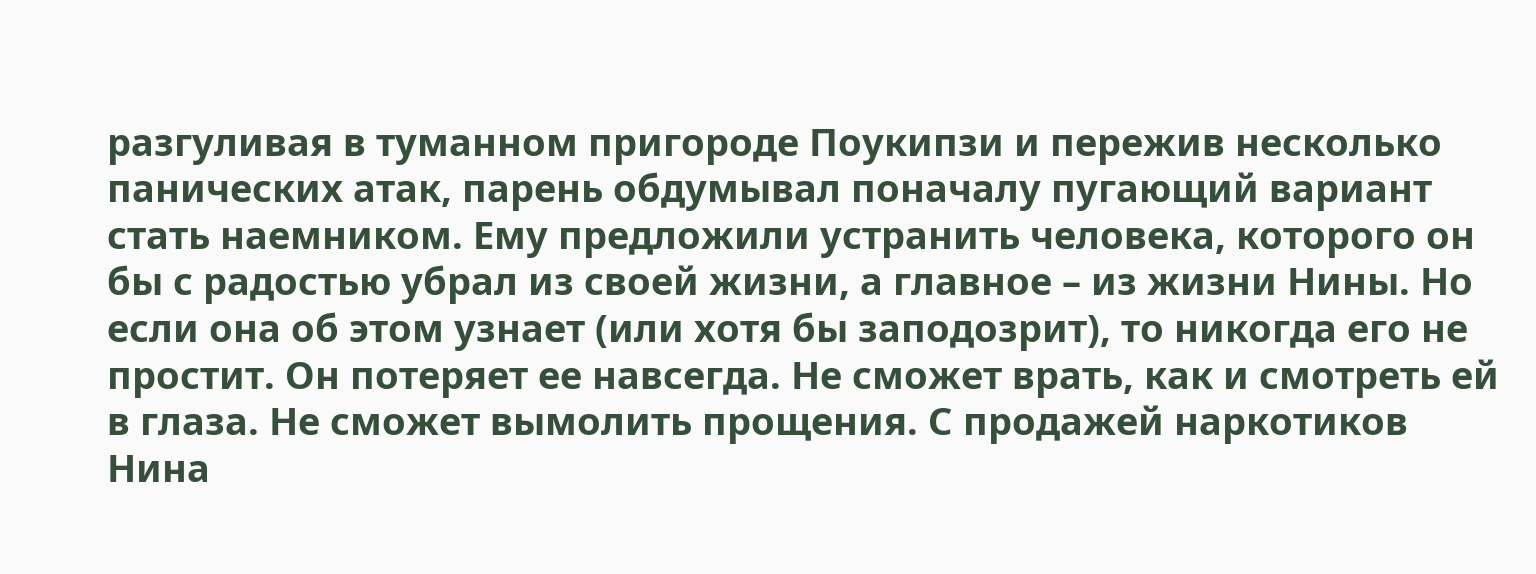разгуливая в туманном пригороде Поукипзи и пережив несколько панических атак, парень обдумывал поначалу пугающий вариант стать наемником. Ему предложили устранить человека, которого он бы с радостью убрал из своей жизни, а главное – из жизни Нины. Но если она об этом узнает (или хотя бы заподозрит), то никогда его не простит. Он потеряет ее навсегда. Не сможет врать, как и смотреть ей в глаза. Не сможет вымолить прощения. С продажей наркотиков Нина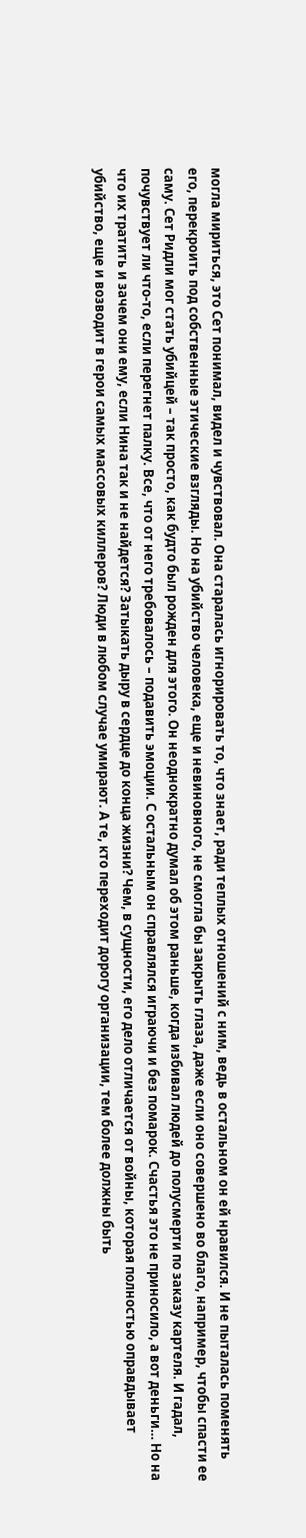могла мириться, это Сет понимал, видел и чувствовал. Она старалась игнорировать то, что знает, ради теплых отношений с ним, ведь в остальном он ей нравился. И не пыталась поменять его, перекроить под собственные этические взгляды. Но на убийство человека, еще и невиновного, не смогла бы закрыть глаза, даже если оно совершено во благо, например, чтобы спасти ее саму. Сет Ридли мог стать убийцей – так просто, как будто был рожден для этого. Он неоднократно думал об этом раньше, когда избивал людей до полусмерти по заказу картеля. И гадал, почувствует ли что-то, если перегнет палку. Все, что от него требовалось – подавить эмоции. С остальным он справлялся играючи и без помарок. Счастья это не приносило, а вот деньги… Но на что их тратить и зачем они ему, если Нина так и не найдется? Затыкать дыру в сердце до конца жизни? Чем, в сущности, его дело отличается от войны, которая полностью оправдывает убийство, еще и возводит в герои самых массовых киллеров? Люди в любом случае умирают. А те, кто переходит дорогу организации, тем более должны быть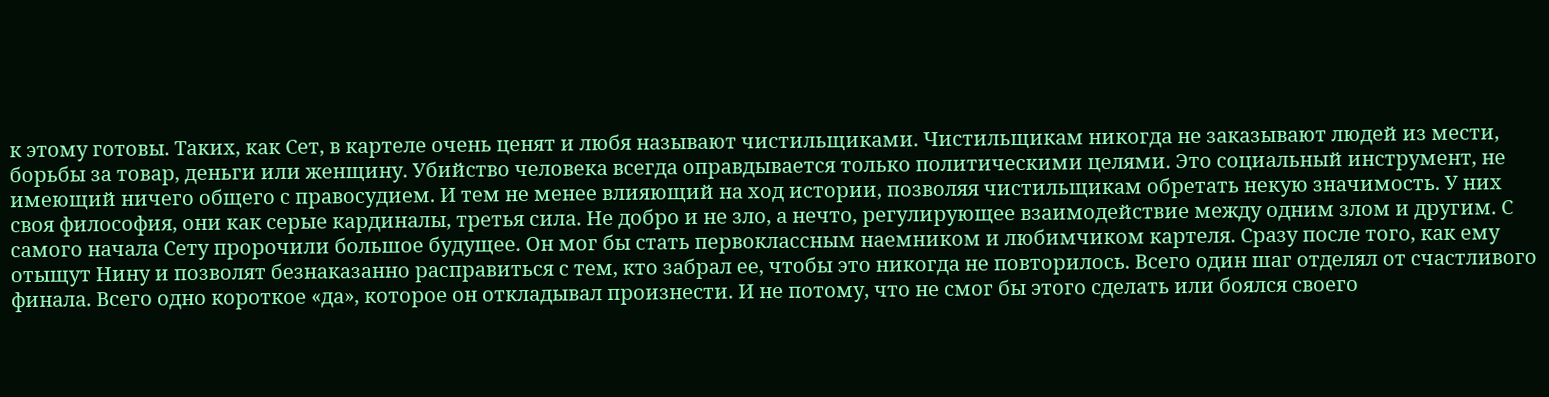к этому готовы. Таких, как Сет, в картеле очень ценят и любя называют чистильщиками. Чистильщикам никогда не заказывают людей из мести, борьбы за товар, деньги или женщину. Убийство человека всегда оправдывается только политическими целями. Это социальный инструмент, не имеющий ничего общего с правосудием. И тем не менее влияющий на ход истории, позволяя чистильщикам обретать некую значимость. У них своя философия, они как серые кардиналы, третья сила. Не добро и не зло, а нечто, регулирующее взаимодействие между одним злом и другим. С самого начала Сету пророчили большое будущее. Он мог бы стать первоклассным наемником и любимчиком картеля. Сразу после того, как ему отыщут Нину и позволят безнаказанно расправиться с тем, кто забрал ее, чтобы это никогда не повторилось. Всего один шаг отделял от счастливого финала. Всего одно короткое «да», которое он откладывал произнести. И не потому, что не смог бы этого сделать или боялся своего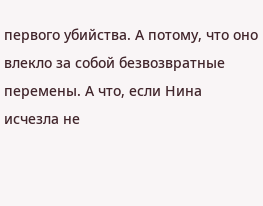первого убийства. А потому, что оно влекло за собой безвозвратные перемены. А что, если Нина исчезла не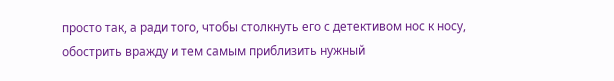просто так, а ради того, чтобы столкнуть его с детективом нос к носу, обострить вражду и тем самым приблизить нужный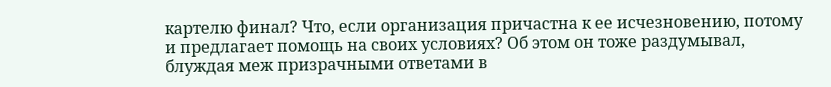картелю финал? Что, если организация причастна к ее исчезновению, потому и предлагает помощь на своих условиях? Об этом он тоже раздумывал, блуждая меж призрачными ответами в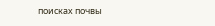поисках почвы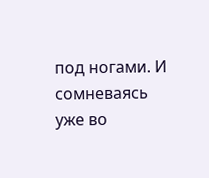под ногами. И сомневаясь уже во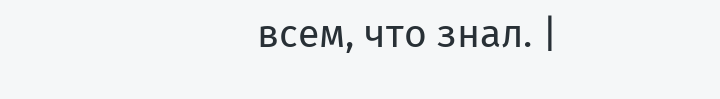всем, что знал. |